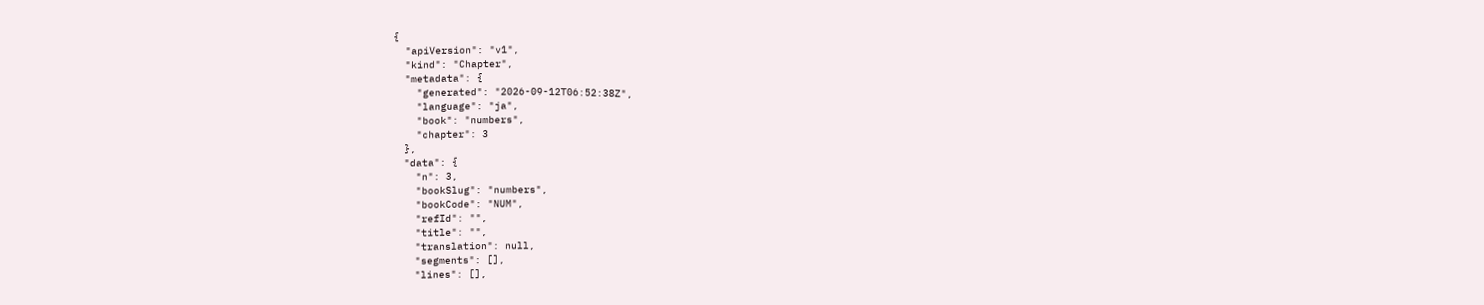{
  "apiVersion": "v1",
  "kind": "Chapter",
  "metadata": {
    "generated": "2026-09-12T06:52:38Z",
    "language": "ja",
    "book": "numbers",
    "chapter": 3
  },
  "data": {
    "n": 3,
    "bookSlug": "numbers",
    "bookCode": "NUM",
    "refId": "",
    "title": "",
    "translation": null,
    "segments": [],
    "lines": [],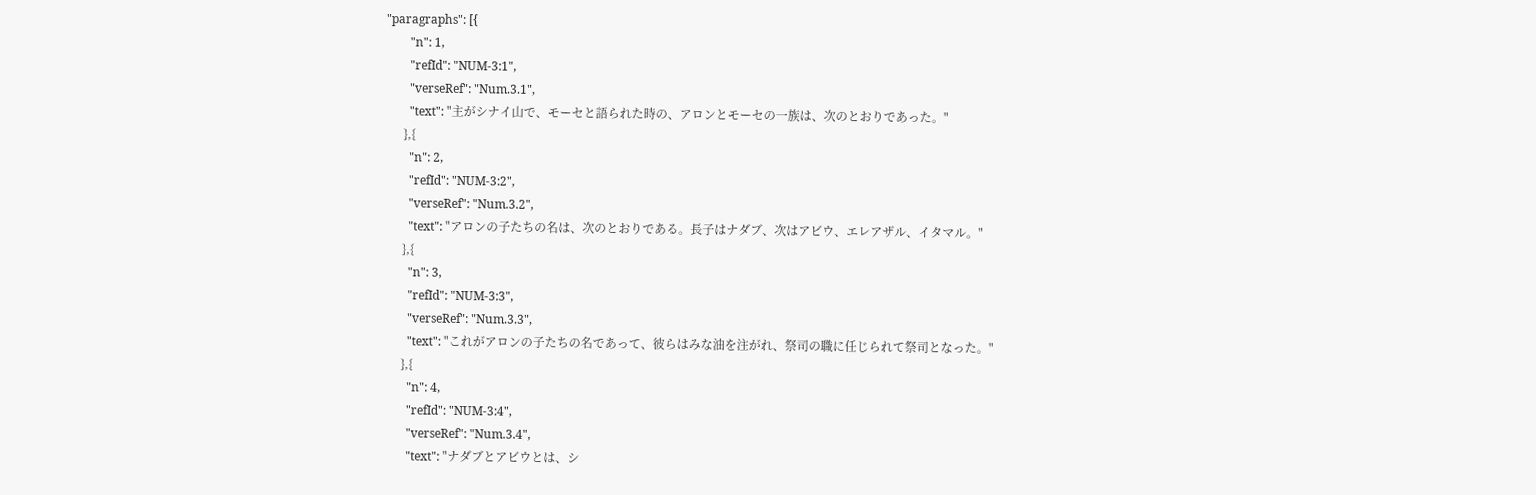"paragraphs": [{
        "n": 1,
        "refId": "NUM-3:1",
        "verseRef": "Num.3.1",
        "text": "主がシナイ山で、モーセと語られた時の、アロンとモーセの一族は、次のとおりであった。"
      },{
        "n": 2,
        "refId": "NUM-3:2",
        "verseRef": "Num.3.2",
        "text": "アロンの子たちの名は、次のとおりである。長子はナダブ、次はアビウ、エレアザル、イタマル。"
      },{
        "n": 3,
        "refId": "NUM-3:3",
        "verseRef": "Num.3.3",
        "text": "これがアロンの子たちの名であって、彼らはみな油を注がれ、祭司の職に任じられて祭司となった。"
      },{
        "n": 4,
        "refId": "NUM-3:4",
        "verseRef": "Num.3.4",
        "text": "ナダブとアビウとは、シ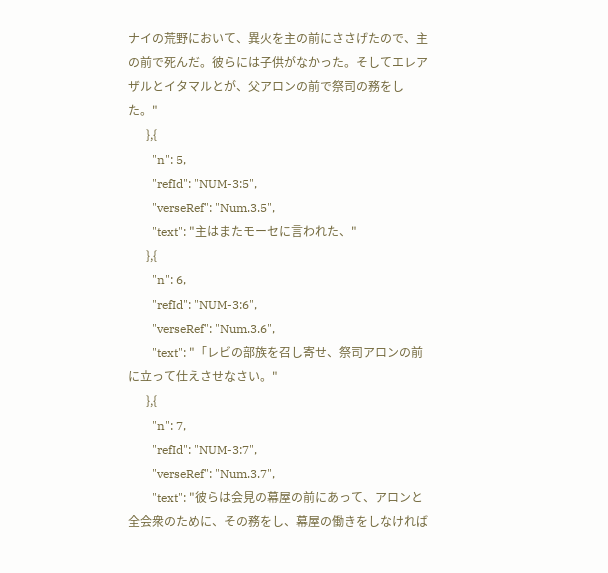ナイの荒野において、異火を主の前にささげたので、主の前で死んだ。彼らには子供がなかった。そしてエレアザルとイタマルとが、父アロンの前で祭司の務をした。"
      },{
        "n": 5,
        "refId": "NUM-3:5",
        "verseRef": "Num.3.5",
        "text": "主はまたモーセに言われた、"
      },{
        "n": 6,
        "refId": "NUM-3:6",
        "verseRef": "Num.3.6",
        "text": "「レビの部族を召し寄せ、祭司アロンの前に立って仕えさせなさい。"
      },{
        "n": 7,
        "refId": "NUM-3:7",
        "verseRef": "Num.3.7",
        "text": "彼らは会見の幕屋の前にあって、アロンと全会衆のために、その務をし、幕屋の働きをしなければ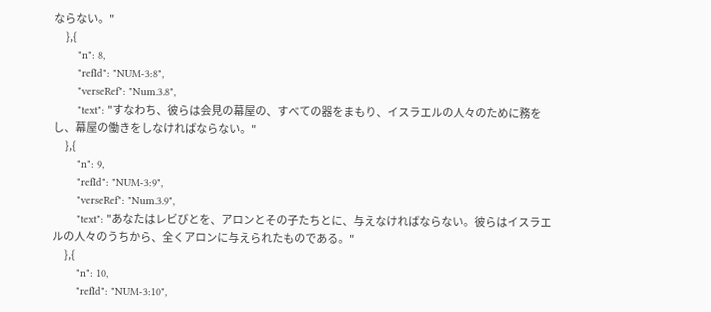ならない。"
      },{
        "n": 8,
        "refId": "NUM-3:8",
        "verseRef": "Num.3.8",
        "text": "すなわち、彼らは会見の幕屋の、すべての器をまもり、イスラエルの人々のために務をし、幕屋の働きをしなければならない。"
      },{
        "n": 9,
        "refId": "NUM-3:9",
        "verseRef": "Num.3.9",
        "text": "あなたはレビびとを、アロンとその子たちとに、与えなければならない。彼らはイスラエルの人々のうちから、全くアロンに与えられたものである。"
      },{
        "n": 10,
        "refId": "NUM-3:10",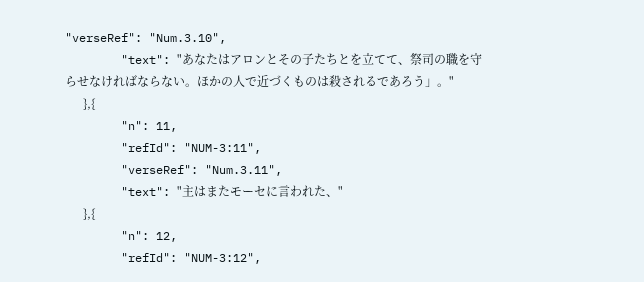"verseRef": "Num.3.10",
        "text": "あなたはアロンとその子たちとを立てて、祭司の職を守らせなければならない。ほかの人で近づくものは殺されるであろう」。"
      },{
        "n": 11,
        "refId": "NUM-3:11",
        "verseRef": "Num.3.11",
        "text": "主はまたモーセに言われた、"
      },{
        "n": 12,
        "refId": "NUM-3:12",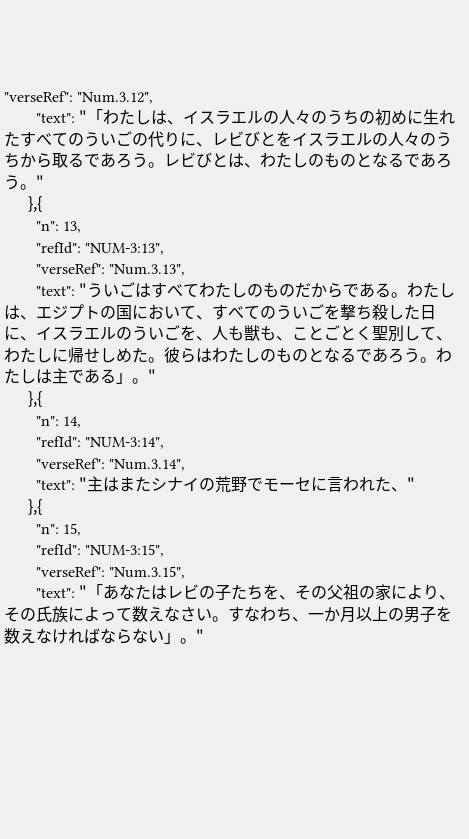"verseRef": "Num.3.12",
        "text": "「わたしは、イスラエルの人々のうちの初めに生れたすべてのういごの代りに、レビびとをイスラエルの人々のうちから取るであろう。レビびとは、わたしのものとなるであろう。"
      },{
        "n": 13,
        "refId": "NUM-3:13",
        "verseRef": "Num.3.13",
        "text": "ういごはすべてわたしのものだからである。わたしは、エジプトの国において、すべてのういごを撃ち殺した日に、イスラエルのういごを、人も獣も、ことごとく聖別して、わたしに帰せしめた。彼らはわたしのものとなるであろう。わたしは主である」。"
      },{
        "n": 14,
        "refId": "NUM-3:14",
        "verseRef": "Num.3.14",
        "text": "主はまたシナイの荒野でモーセに言われた、"
      },{
        "n": 15,
        "refId": "NUM-3:15",
        "verseRef": "Num.3.15",
        "text": "「あなたはレビの子たちを、その父祖の家により、その氏族によって数えなさい。すなわち、一か月以上の男子を数えなければならない」。"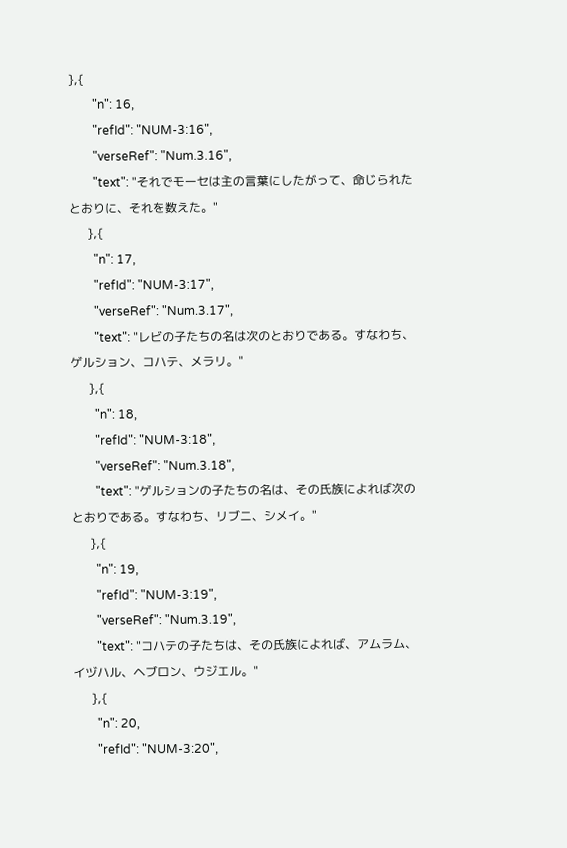},{
        "n": 16,
        "refId": "NUM-3:16",
        "verseRef": "Num.3.16",
        "text": "それでモーセは主の言葉にしたがって、命じられたとおりに、それを数えた。"
      },{
        "n": 17,
        "refId": "NUM-3:17",
        "verseRef": "Num.3.17",
        "text": "レビの子たちの名は次のとおりである。すなわち、ゲルション、コハテ、メラリ。"
      },{
        "n": 18,
        "refId": "NUM-3:18",
        "verseRef": "Num.3.18",
        "text": "ゲルションの子たちの名は、その氏族によれば次のとおりである。すなわち、リブニ、シメイ。"
      },{
        "n": 19,
        "refId": "NUM-3:19",
        "verseRef": "Num.3.19",
        "text": "コハテの子たちは、その氏族によれば、アムラム、イヅハル、ヘブロン、ウジエル。"
      },{
        "n": 20,
        "refId": "NUM-3:20",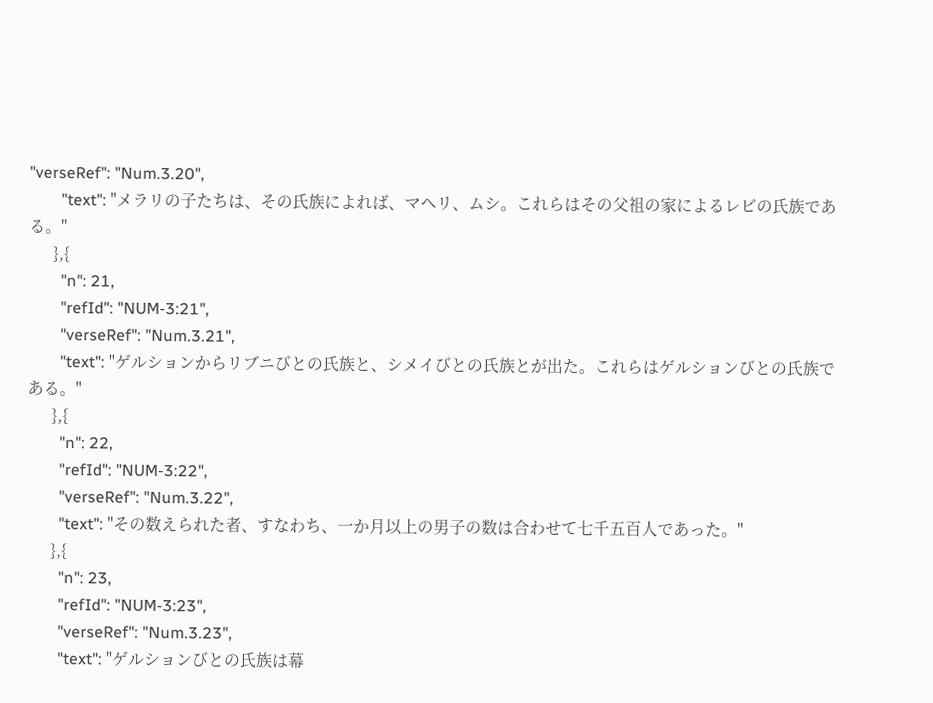"verseRef": "Num.3.20",
        "text": "メラリの子たちは、その氏族によれば、マヘリ、ムシ。これらはその父祖の家によるレビの氏族である。"
      },{
        "n": 21,
        "refId": "NUM-3:21",
        "verseRef": "Num.3.21",
        "text": "ゲルションからリブニびとの氏族と、シメイびとの氏族とが出た。これらはゲルションびとの氏族である。"
      },{
        "n": 22,
        "refId": "NUM-3:22",
        "verseRef": "Num.3.22",
        "text": "その数えられた者、すなわち、一か月以上の男子の数は合わせて七千五百人であった。"
      },{
        "n": 23,
        "refId": "NUM-3:23",
        "verseRef": "Num.3.23",
        "text": "ゲルションびとの氏族は幕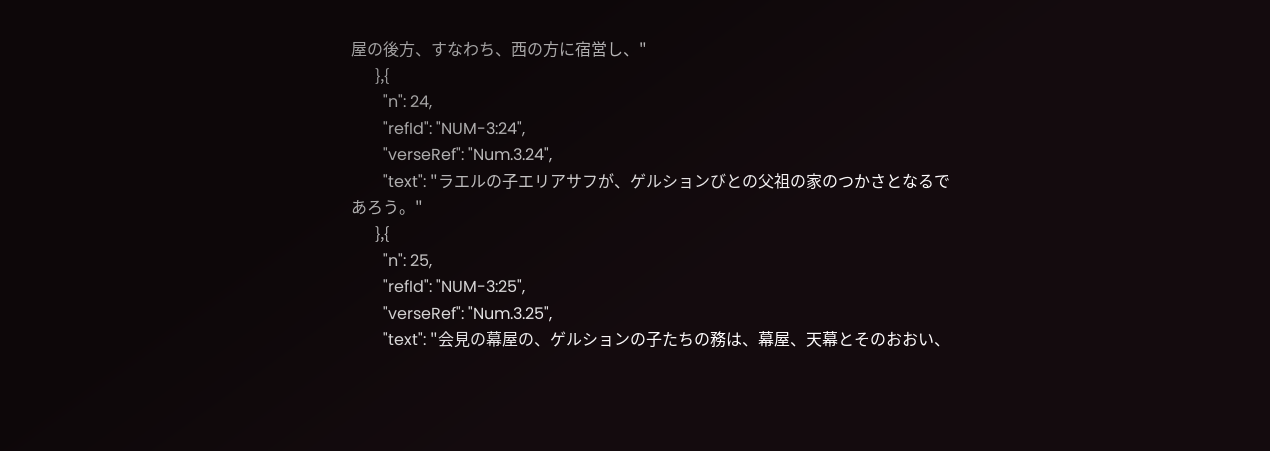屋の後方、すなわち、西の方に宿営し、"
      },{
        "n": 24,
        "refId": "NUM-3:24",
        "verseRef": "Num.3.24",
        "text": "ラエルの子エリアサフが、ゲルションびとの父祖の家のつかさとなるであろう。"
      },{
        "n": 25,
        "refId": "NUM-3:25",
        "verseRef": "Num.3.25",
        "text": "会見の幕屋の、ゲルションの子たちの務は、幕屋、天幕とそのおおい、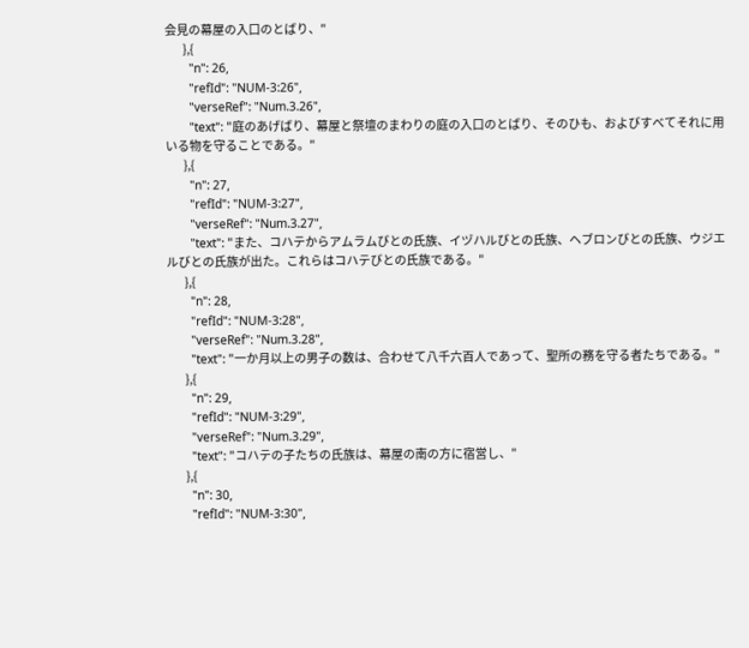会見の幕屋の入口のとばり、"
      },{
        "n": 26,
        "refId": "NUM-3:26",
        "verseRef": "Num.3.26",
        "text": "庭のあげばり、幕屋と祭壇のまわりの庭の入口のとばり、そのひも、およびすべてそれに用いる物を守ることである。"
      },{
        "n": 27,
        "refId": "NUM-3:27",
        "verseRef": "Num.3.27",
        "text": "また、コハテからアムラムびとの氏族、イヅハルびとの氏族、ヘブロンびとの氏族、ウジエルびとの氏族が出た。これらはコハテびとの氏族である。"
      },{
        "n": 28,
        "refId": "NUM-3:28",
        "verseRef": "Num.3.28",
        "text": "一か月以上の男子の数は、合わせて八千六百人であって、聖所の務を守る者たちである。"
      },{
        "n": 29,
        "refId": "NUM-3:29",
        "verseRef": "Num.3.29",
        "text": "コハテの子たちの氏族は、幕屋の南の方に宿営し、"
      },{
        "n": 30,
        "refId": "NUM-3:30",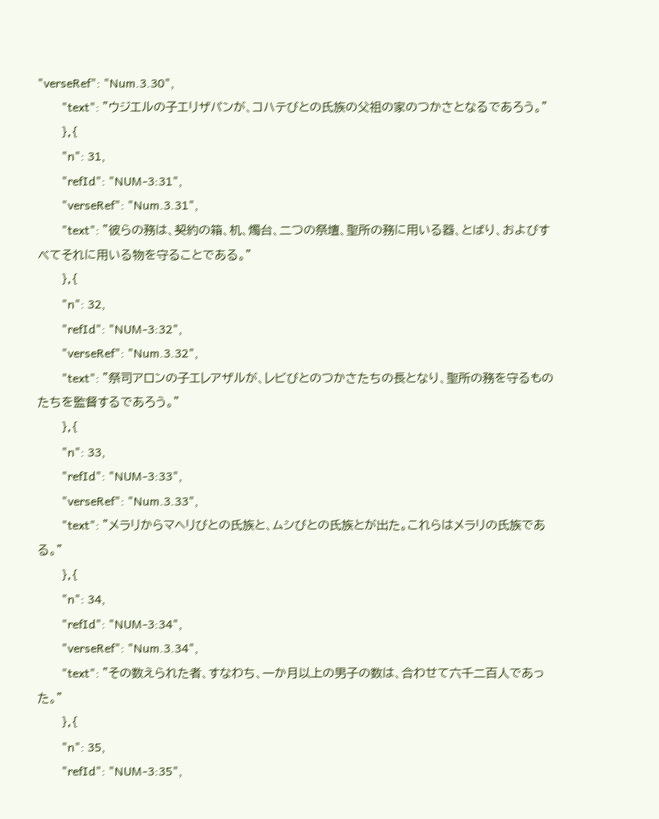"verseRef": "Num.3.30",
        "text": "ウジエルの子エリザパンが、コハテびとの氏族の父祖の家のつかさとなるであろう。"
      },{
        "n": 31,
        "refId": "NUM-3:31",
        "verseRef": "Num.3.31",
        "text": "彼らの務は、契約の箱、机、燭台、二つの祭壇、聖所の務に用いる器、とばり、およびすべてそれに用いる物を守ることである。"
      },{
        "n": 32,
        "refId": "NUM-3:32",
        "verseRef": "Num.3.32",
        "text": "祭司アロンの子エレアザルが、レビびとのつかさたちの長となり、聖所の務を守るものたちを監督するであろう。"
      },{
        "n": 33,
        "refId": "NUM-3:33",
        "verseRef": "Num.3.33",
        "text": "メラリからマヘリびとの氏族と、ムシびとの氏族とが出た。これらはメラリの氏族である。"
      },{
        "n": 34,
        "refId": "NUM-3:34",
        "verseRef": "Num.3.34",
        "text": "その数えられた者、すなわち、一か月以上の男子の数は、合わせて六千二百人であった。"
      },{
        "n": 35,
        "refId": "NUM-3:35",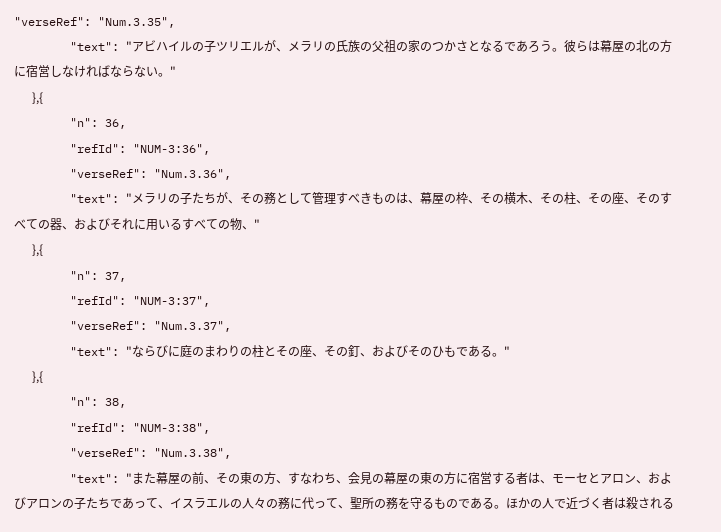"verseRef": "Num.3.35",
        "text": "アビハイルの子ツリエルが、メラリの氏族の父祖の家のつかさとなるであろう。彼らは幕屋の北の方に宿営しなければならない。"
      },{
        "n": 36,
        "refId": "NUM-3:36",
        "verseRef": "Num.3.36",
        "text": "メラリの子たちが、その務として管理すべきものは、幕屋の枠、その横木、その柱、その座、そのすべての器、およびそれに用いるすべての物、"
      },{
        "n": 37,
        "refId": "NUM-3:37",
        "verseRef": "Num.3.37",
        "text": "ならびに庭のまわりの柱とその座、その釘、およびそのひもである。"
      },{
        "n": 38,
        "refId": "NUM-3:38",
        "verseRef": "Num.3.38",
        "text": "また幕屋の前、その東の方、すなわち、会見の幕屋の東の方に宿営する者は、モーセとアロン、およびアロンの子たちであって、イスラエルの人々の務に代って、聖所の務を守るものである。ほかの人で近づく者は殺される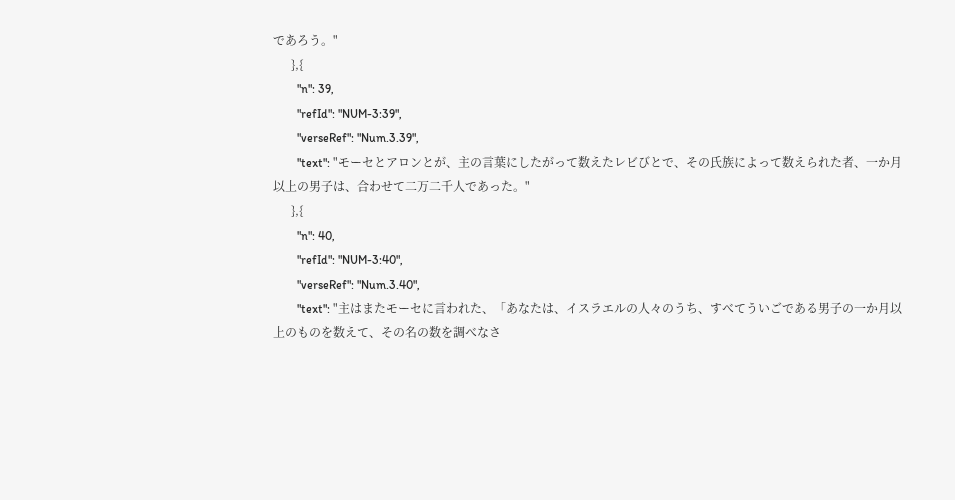であろう。"
      },{
        "n": 39,
        "refId": "NUM-3:39",
        "verseRef": "Num.3.39",
        "text": "モーセとアロンとが、主の言葉にしたがって数えたレビびとで、その氏族によって数えられた者、一か月以上の男子は、合わせて二万二千人であった。"
      },{
        "n": 40,
        "refId": "NUM-3:40",
        "verseRef": "Num.3.40",
        "text": "主はまたモーセに言われた、「あなたは、イスラエルの人々のうち、すべてういごである男子の一か月以上のものを数えて、その名の数を調べなさ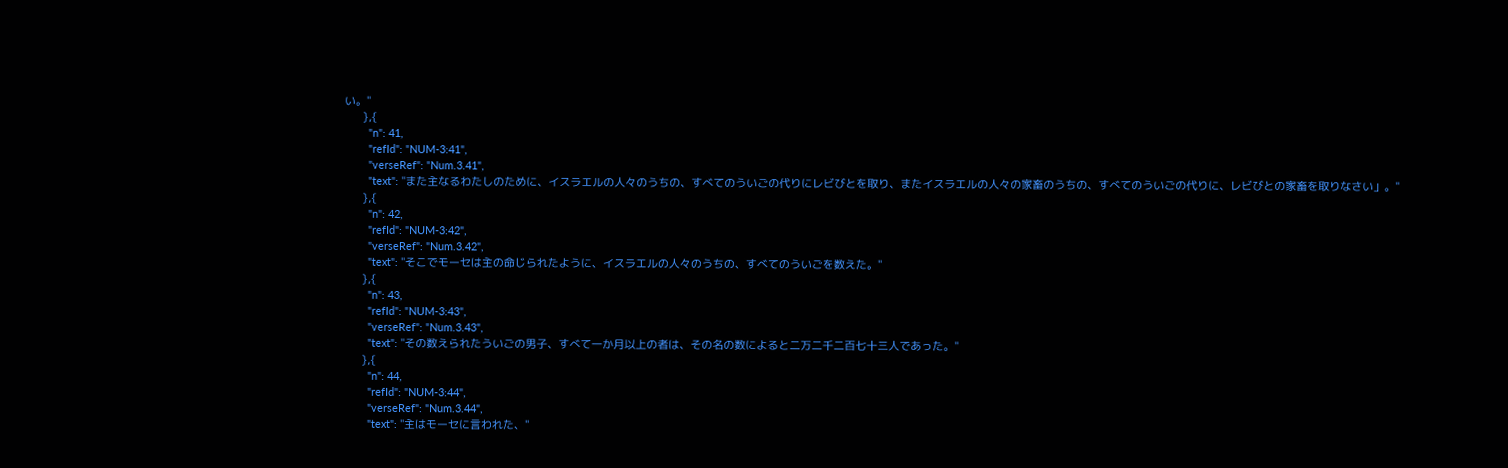い。"
      },{
        "n": 41,
        "refId": "NUM-3:41",
        "verseRef": "Num.3.41",
        "text": "また主なるわたしのために、イスラエルの人々のうちの、すべてのういごの代りにレビびとを取り、またイスラエルの人々の家畜のうちの、すべてのういごの代りに、レビびとの家畜を取りなさい」。"
      },{
        "n": 42,
        "refId": "NUM-3:42",
        "verseRef": "Num.3.42",
        "text": "そこでモーセは主の命じられたように、イスラエルの人々のうちの、すべてのういごを数えた。"
      },{
        "n": 43,
        "refId": "NUM-3:43",
        "verseRef": "Num.3.43",
        "text": "その数えられたういごの男子、すべて一か月以上の者は、その名の数によると二万二千二百七十三人であった。"
      },{
        "n": 44,
        "refId": "NUM-3:44",
        "verseRef": "Num.3.44",
        "text": "主はモーセに言われた、"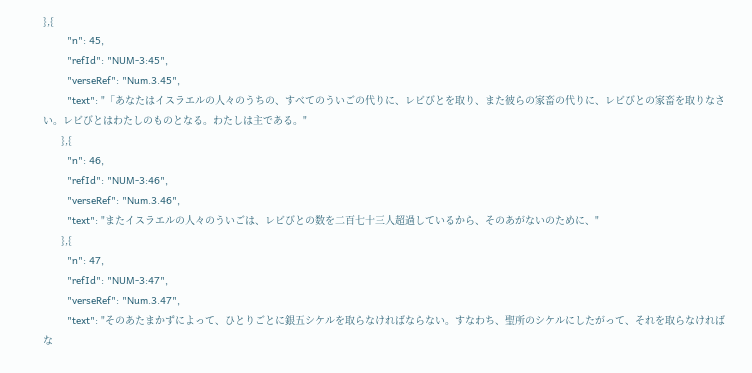},{
        "n": 45,
        "refId": "NUM-3:45",
        "verseRef": "Num.3.45",
        "text": "「あなたはイスラエルの人々のうちの、すべてのういごの代りに、レビびとを取り、また彼らの家畜の代りに、レビびとの家畜を取りなさい。レビびとはわたしのものとなる。わたしは主である。"
      },{
        "n": 46,
        "refId": "NUM-3:46",
        "verseRef": "Num.3.46",
        "text": "またイスラエルの人々のういごは、レビびとの数を二百七十三人超過しているから、そのあがないのために、"
      },{
        "n": 47,
        "refId": "NUM-3:47",
        "verseRef": "Num.3.47",
        "text": "そのあたまかずによって、ひとりごとに銀五シケルを取らなければならない。すなわち、聖所のシケルにしたがって、それを取らなければな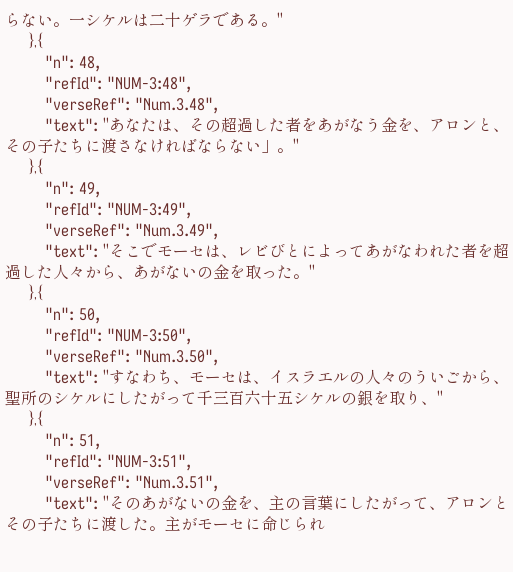らない。一シケルは二十ゲラである。"
      },{
        "n": 48,
        "refId": "NUM-3:48",
        "verseRef": "Num.3.48",
        "text": "あなたは、その超過した者をあがなう金を、アロンと、その子たちに渡さなければならない」。"
      },{
        "n": 49,
        "refId": "NUM-3:49",
        "verseRef": "Num.3.49",
        "text": "そこでモーセは、レビびとによってあがなわれた者を超過した人々から、あがないの金を取った。"
      },{
        "n": 50,
        "refId": "NUM-3:50",
        "verseRef": "Num.3.50",
        "text": "すなわち、モーセは、イスラエルの人々のういごから、聖所のシケルにしたがって千三百六十五シケルの銀を取り、"
      },{
        "n": 51,
        "refId": "NUM-3:51",
        "verseRef": "Num.3.51",
        "text": "そのあがないの金を、主の言葉にしたがって、アロンとその子たちに渡した。主がモーセに命じられ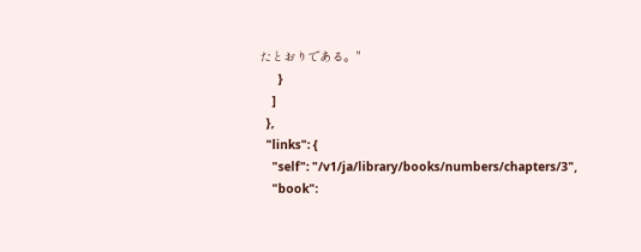たとおりである。"
      }
    ]
  },
  "links": {
    "self": "/v1/ja/library/books/numbers/chapters/3",
    "book":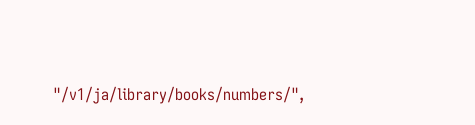"/v1/ja/library/books/numbers/",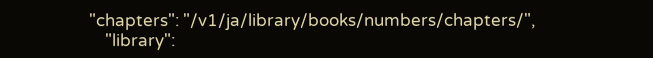"chapters": "/v1/ja/library/books/numbers/chapters/",
    "library":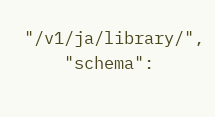"/v1/ja/library/",
    "schema":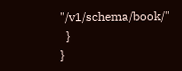"/v1/schema/book/"
  }
}